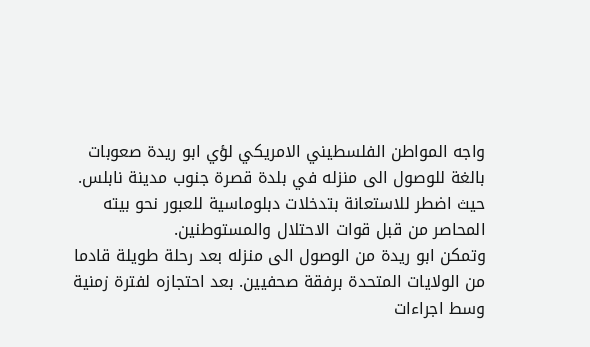واجه المواطن الفلسطيني الامريكي لؤي ابو ريدة صعوبات بالغة للوصول الى منزله في بلدة قصرة جنوب مدينة نابلس. حيث اضطر للاستعانة بتدخلات دبلوماسية للعبور نحو بيته المحاصر من قبل قوات الاحتلال والمستوطنين.
وتمكن ابو ريدة من الوصول الى منزله بعد رحلة طويلة قادما من الولايات المتحدة برفقة صحفيين. بعد احتجازه لفترة زمنية وسط اجراءات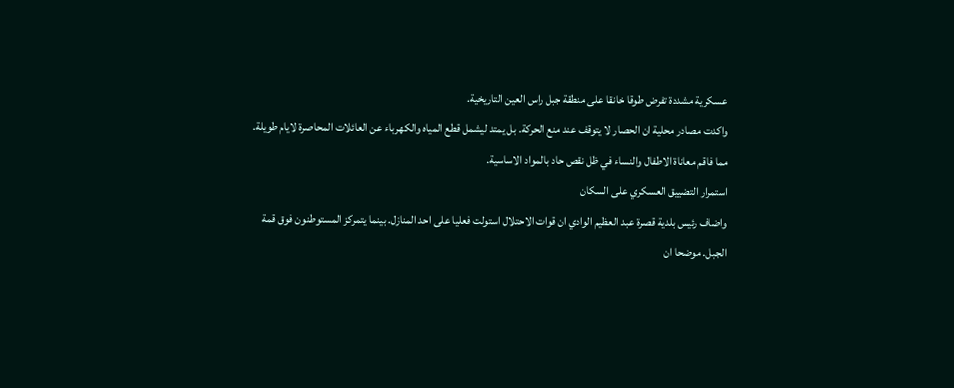عسكرية مشددة تفرض طوقا خانقا على منطقة جبل راس العين التاريخية.
واكدت مصادر محلية ان الحصار لا يتوقف عند منع الحركة. بل يمتد ليشمل قطع المياه والكهرباء عن العائلات المحاصرة لايام طويلة. مما فاقم معاناة الاطفال والنساء في ظل نقص حاد بالمواد الاساسية.
استمرار التضييق العسكري على السكان
واضاف رئيس بلدية قصرة عبد العظيم الوادي ان قوات الاحتلال استولت فعليا على احد المنازل. بينما يتمركز المستوطنون فوق قمة الجبل. موضحا ان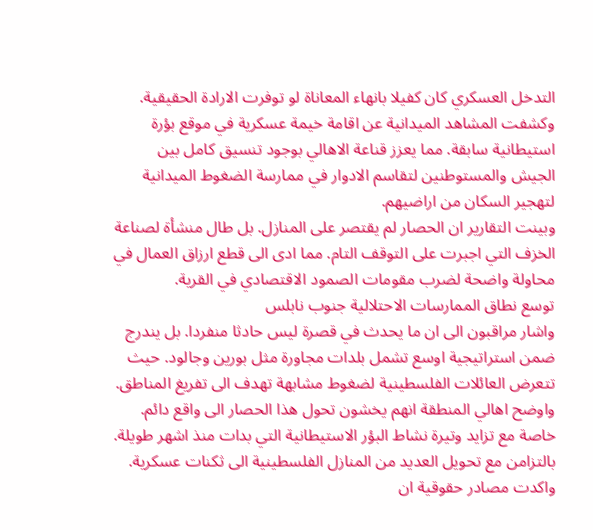التدخل العسكري كان كفيلا بانهاء المعاناة لو توفرت الارادة الحقيقية.
وكشفت المشاهد الميدانية عن اقامة خيمة عسكرية في موقع بؤرة استيطانية سابقة. مما يعزز قناعة الاهالي بوجود تنسيق كامل بين الجيش والمستوطنين لتقاسم الادوار في ممارسة الضغوط الميدانية لتهجير السكان من اراضيهم.
وبينت التقارير ان الحصار لم يقتصر على المنازل. بل طال منشأة لصناعة الخزف التي اجبرت على التوقف التام. مما ادى الى قطع ارزاق العمال في محاولة واضحة لضرب مقومات الصمود الاقتصادي في القرية.
توسع نطاق الممارسات الاحتلالية جنوب نابلس
واشار مراقبون الى ان ما يحدث في قصرة ليس حادثا منفردا. بل يندرج ضمن استراتيجية اوسع تشمل بلدات مجاورة مثل بورين وجالود. حيث تتعرض العائلات الفلسطينية لضغوط مشابهة تهدف الى تفريغ المناطق.
واوضح اهالي المنطقة انهم يخشون تحول هذا الحصار الى واقع دائم. خاصة مع تزايد وتيرة نشاط البؤر الاستيطانية التي بدات منذ اشهر طويلة. بالتزامن مع تحويل العديد من المنازل الفلسطينية الى ثكنات عسكرية.
واكدت مصادر حقوقية ان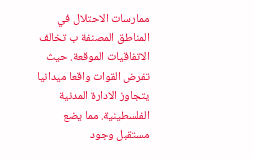ممارسات الاحتلال في المناطق المصنفة ب تخالف الاتفاقيات الموقعة. حيث تفرض القوات واقعا ميدانيا يتجاوز الادارة المدنية الفلسطينية. مما يضع مستقبل وجود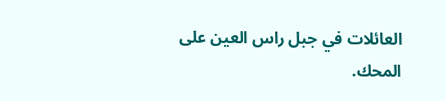العائلات في جبل راس العين على المحك.